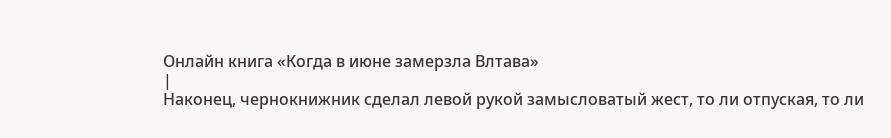Онлайн книга «Когда в июне замерзла Влтава»
|
Наконец, чернокнижник сделал левой рукой замысловатый жест, то ли отпуская, то ли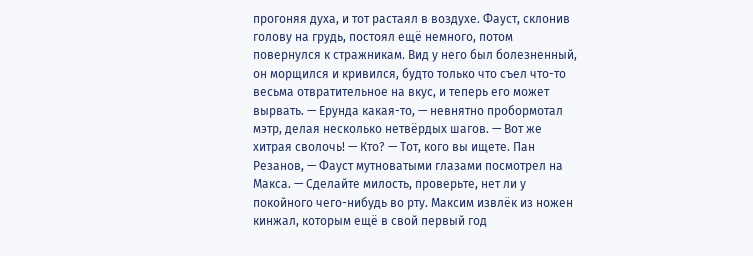прогоняя духа, и тот растаял в воздухе. Фауст, склонив голову на грудь, постоял ещё немного, потом повернулся к стражникам. Вид у него был болезненный, он морщился и кривился, будто только что съел что-то весьма отвратительное на вкус, и теперь его может вырвать. — Ерунда какая-то, — невнятно пробормотал мэтр, делая несколько нетвёрдых шагов. — Вот же хитрая сволочь! — Кто? — Тот, кого вы ищете. Пан Резанов, — Фауст мутноватыми глазами посмотрел на Макса. — Сделайте милость, проверьте, нет ли у покойного чего-нибудь во рту. Максим извлёк из ножен кинжал, которым ещё в свой первый год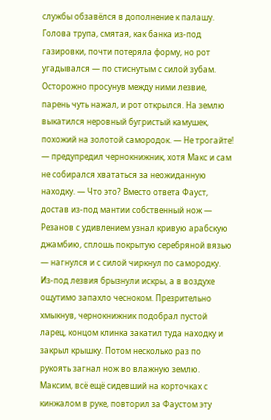службы обзавёлся в дополнение к палашу. Голова трупа, смятая, как банка из-под газировки, почти потеряла форму, но рот угадывался — по стиснутым с силой зубам. Осторожно просунув между ними лезвие, парень чуть нажал, и рот открылся. На землю выкатился неровный бугристый камушек, похожий на золотой самородок. — Не трогайте! — предупредил чернокнижник, хотя Макс и сам не собирался хвататься за неожиданную находку. — Что это? Вместо ответа Фауст, достав из-под мантии собственный нож — Резанов с удивлением узнал кривую арабскую джамбию, сплошь покрытую серебряной вязью — нагнулся и с силой чиркнул по самородку. Из-под лезвия брызнули искры, а в воздухе ощутимо запахло чесноком. Презрительно хмыкнув, чернокнижник подобрал пустой ларец, концом клинка закатил туда находку и закрыл крышку. Потом несколько раз по рукоять загнал нож во влажную землю. Максим, всё ещё сидевший на корточках с кинжалом в руке, повторил за Фаустом эту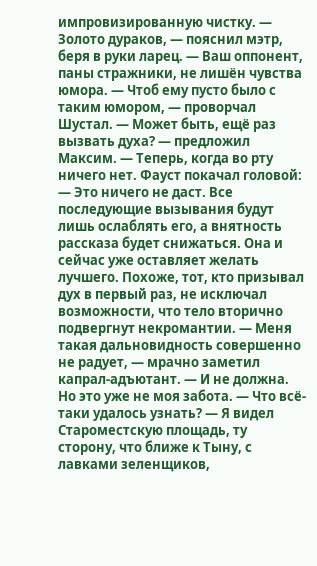импровизированную чистку. — Золото дураков, — пояснил мэтр, беря в руки ларец. — Ваш оппонент, паны стражники, не лишён чувства юмора. — Чтоб ему пусто было с таким юмором, — проворчал Шустал. — Может быть, ещё раз вызвать духа? — предложил Максим. — Теперь, когда во рту ничего нет. Фауст покачал головой: — Это ничего не даст. Все последующие вызывания будут лишь ослаблять его, а внятность рассказа будет снижаться. Она и сейчас уже оставляет желать лучшего. Похоже, тот, кто призывал дух в первый раз, не исключал возможности, что тело вторично подвергнут некромантии. — Меня такая дальновидность совершенно не радует, — мрачно заметил капрал-адъютант. — И не должна. Но это уже не моя забота. — Что всё-таки удалось узнать? — Я видел Староместскую площадь, ту сторону, что ближе к Тыну, с лавками зеленщиков,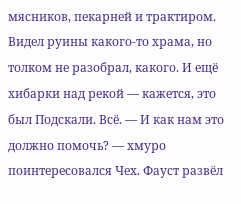мясников, пекарней и трактиром. Видел руины какого-то храма, но толком не разобрал, какого. И ещё хибарки над рекой — кажется, это был Подскали. Всё. — И как нам это должно помочь? — хмуро поинтересовался Чех. Фауст развёл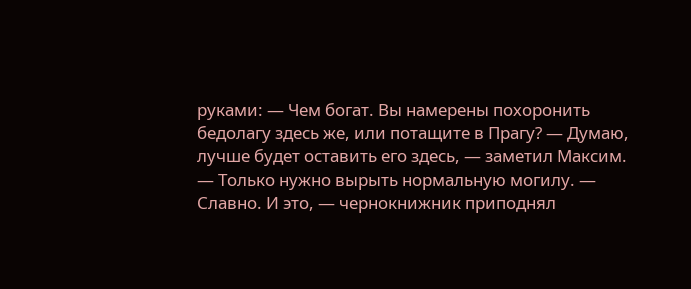руками: — Чем богат. Вы намерены похоронить бедолагу здесь же, или потащите в Прагу? — Думаю, лучше будет оставить его здесь, — заметил Максим. — Только нужно вырыть нормальную могилу. — Славно. И это, — чернокнижник приподнял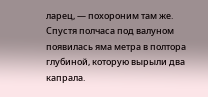ларец, — похороним там же. Спустя полчаса под валуном появилась яма метра в полтора глубиной, которую вырыли два капрала.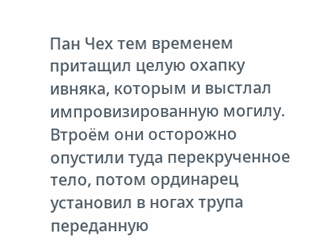Пан Чех тем временем притащил целую охапку ивняка, которым и выстлал импровизированную могилу. Втроём они осторожно опустили туда перекрученное тело, потом ординарец установил в ногах трупа переданную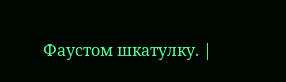Фаустом шкатулку. |